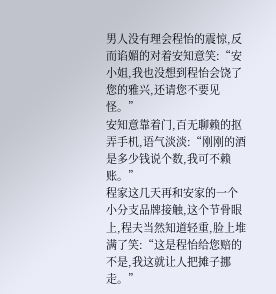男人没有理会程怡的震惊,反而谄媚的对着安知意笑:“安小姐,我也没想到程怡会饶了您的雅兴,还请您不要见怪。”
安知意靠着门,百无聊赖的抠弄手机,语气淡淡:“刚刚的酒是多少钱说个数,我可不赖账。”
程家这几天再和安家的一个小分支品牌接触,这个节骨眼上,程夫当然知道轻重,脸上堆满了笑:“这是程怡给您赔的不是,我这就让人把摊子挪走。”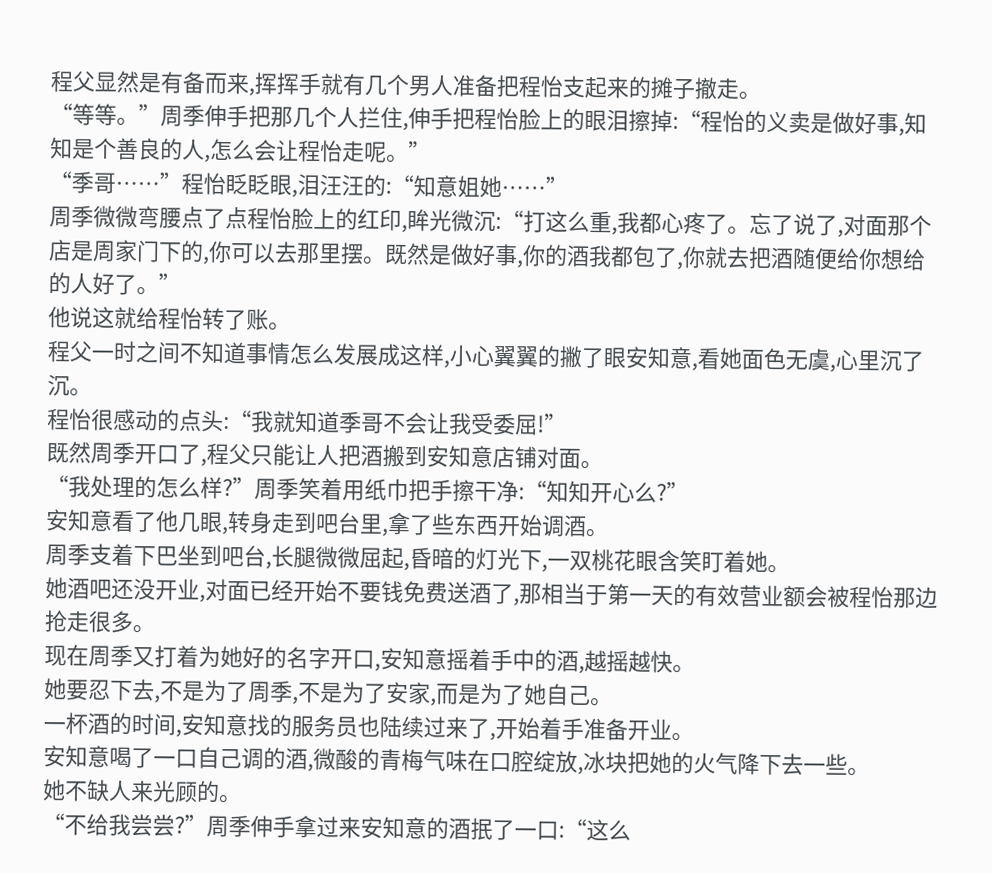程父显然是有备而来,挥挥手就有几个男人准备把程怡支起来的摊子撤走。
“等等。”周季伸手把那几个人拦住,伸手把程怡脸上的眼泪擦掉:“程怡的义卖是做好事,知知是个善良的人,怎么会让程怡走呢。”
“季哥……”程怡眨眨眼,泪汪汪的:“知意姐她……”
周季微微弯腰点了点程怡脸上的红印,眸光微沉:“打这么重,我都心疼了。忘了说了,对面那个店是周家门下的,你可以去那里摆。既然是做好事,你的酒我都包了,你就去把酒随便给你想给的人好了。”
他说这就给程怡转了账。
程父一时之间不知道事情怎么发展成这样,小心翼翼的撇了眼安知意,看她面色无虞,心里沉了沉。
程怡很感动的点头:“我就知道季哥不会让我受委屈!”
既然周季开口了,程父只能让人把酒搬到安知意店铺对面。
“我处理的怎么样?”周季笑着用纸巾把手擦干净:“知知开心么?”
安知意看了他几眼,转身走到吧台里,拿了些东西开始调酒。
周季支着下巴坐到吧台,长腿微微屈起,昏暗的灯光下,一双桃花眼含笑盯着她。
她酒吧还没开业,对面已经开始不要钱免费送酒了,那相当于第一天的有效营业额会被程怡那边抢走很多。
现在周季又打着为她好的名字开口,安知意摇着手中的酒,越摇越快。
她要忍下去,不是为了周季,不是为了安家,而是为了她自己。
一杯酒的时间,安知意找的服务员也陆续过来了,开始着手准备开业。
安知意喝了一口自己调的酒,微酸的青梅气味在口腔绽放,冰块把她的火气降下去一些。
她不缺人来光顾的。
“不给我尝尝?”周季伸手拿过来安知意的酒抿了一口:“这么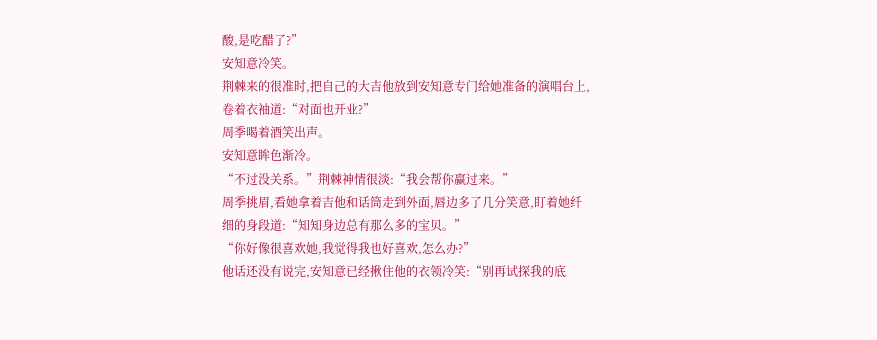酸,是吃醋了?”
安知意冷笑。
荆棘来的很准时,把自己的大吉他放到安知意专门给她准备的演唱台上,卷着衣袖道:“对面也开业?”
周季喝着酒笑出声。
安知意眸色渐冷。
“不过没关系。”荆棘神情很淡:“我会帮你赢过来。”
周季挑眉,看她拿着吉他和话筒走到外面,唇边多了几分笑意,盯着她纤细的身段道:“知知身边总有那么多的宝贝。”
“你好像很喜欢她,我觉得我也好喜欢,怎么办?”
他话还没有说完,安知意已经揪住他的衣领冷笑:“别再试探我的底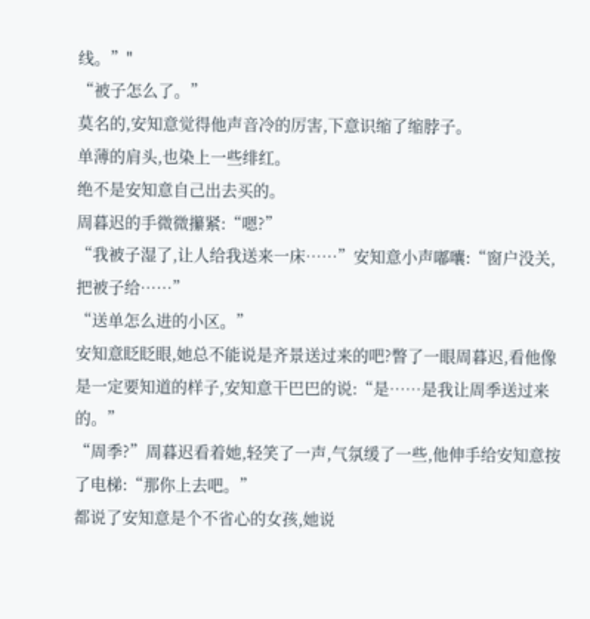线。”"
“被子怎么了。”
莫名的,安知意觉得他声音冷的厉害,下意识缩了缩脖子。
单薄的肩头,也染上一些绯红。
绝不是安知意自己出去买的。
周暮迟的手微微攥紧:“嗯?”
“我被子湿了,让人给我送来一床……”安知意小声嘟囔:“窗户没关,把被子给……”
“送单怎么进的小区。”
安知意眨眨眼,她总不能说是齐景送过来的吧?瞥了一眼周暮迟,看他像是一定要知道的样子,安知意干巴巴的说:“是……是我让周季送过来的。”
“周季?”周暮迟看着她,轻笑了一声,气氛缓了一些,他伸手给安知意按了电梯:“那你上去吧。”
都说了安知意是个不省心的女孩,她说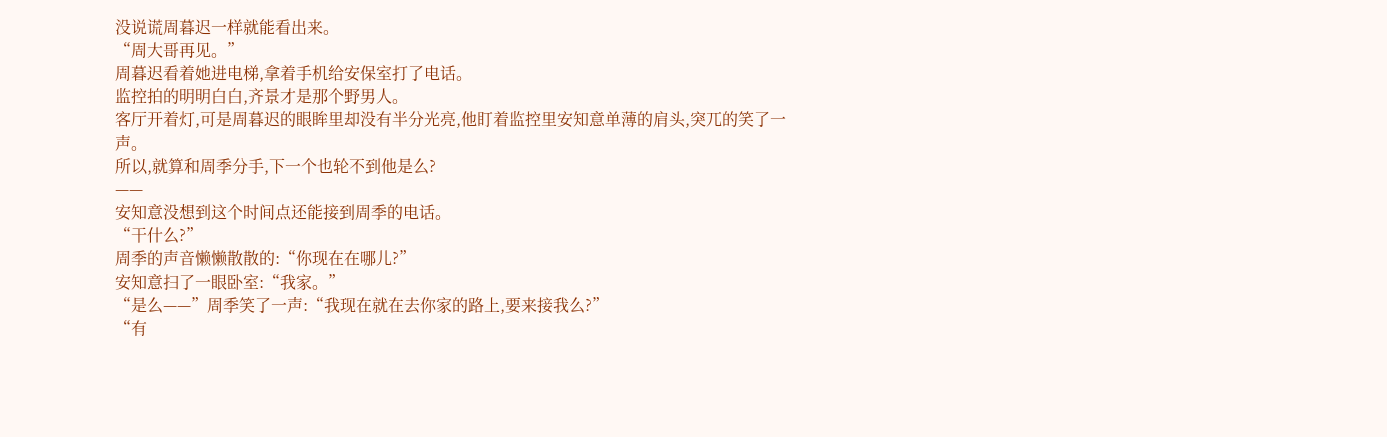没说谎周暮迟一样就能看出来。
“周大哥再见。”
周暮迟看着她进电梯,拿着手机给安保室打了电话。
监控拍的明明白白,齐景才是那个野男人。
客厅开着灯,可是周暮迟的眼眸里却没有半分光亮,他盯着监控里安知意单薄的肩头,突兀的笑了一声。
所以,就算和周季分手,下一个也轮不到他是么?
——
安知意没想到这个时间点还能接到周季的电话。
“干什么?”
周季的声音懒懒散散的:“你现在在哪儿?”
安知意扫了一眼卧室:“我家。”
“是么——”周季笑了一声:“我现在就在去你家的路上,要来接我么?”
“有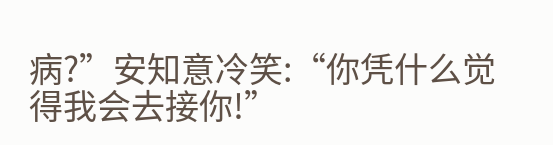病?”安知意冷笑:“你凭什么觉得我会去接你!”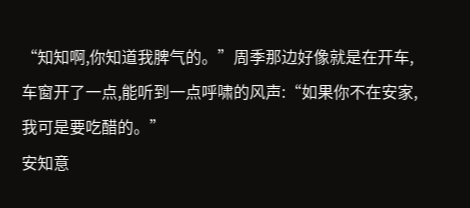“知知啊,你知道我脾气的。”周季那边好像就是在开车,车窗开了一点,能听到一点呼啸的风声:“如果你不在安家,我可是要吃醋的。”
安知意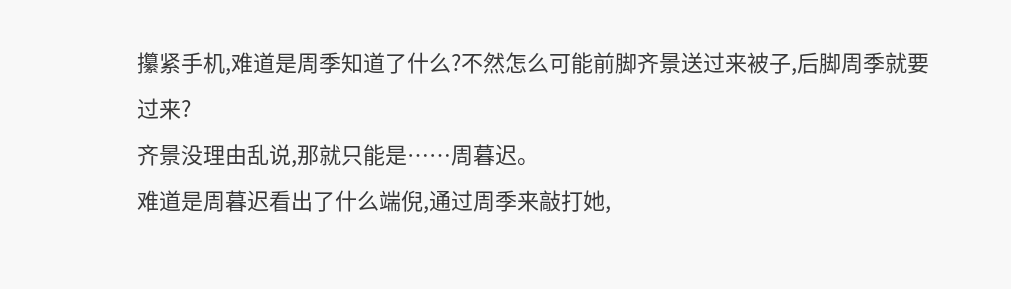攥紧手机,难道是周季知道了什么?不然怎么可能前脚齐景送过来被子,后脚周季就要过来?
齐景没理由乱说,那就只能是……周暮迟。
难道是周暮迟看出了什么端倪,通过周季来敲打她,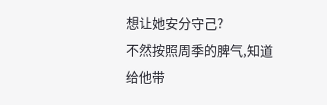想让她安分守己?
不然按照周季的脾气,知道给他带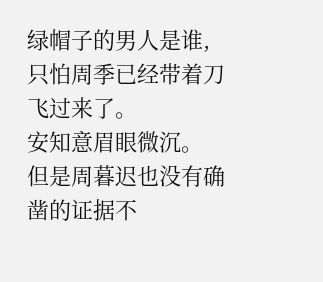绿帽子的男人是谁,只怕周季已经带着刀飞过来了。
安知意眉眼微沉。
但是周暮迟也没有确凿的证据不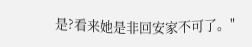是?看来她是非回安家不可了。"